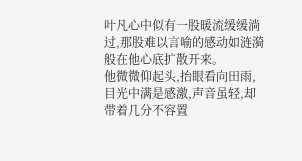叶凡心中似有一股暖流缓缓淌过,那股难以言喻的感动如涟漪般在他心底扩散开来。
他微微仰起头,抬眼看向田雨,目光中满是感激,声音虽轻,却带着几分不容置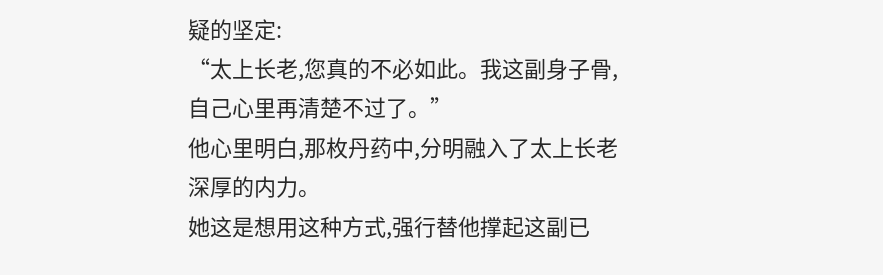疑的坚定:
“太上长老,您真的不必如此。我这副身子骨,自己心里再清楚不过了。”
他心里明白,那枚丹药中,分明融入了太上长老深厚的内力。
她这是想用这种方式,强行替他撑起这副已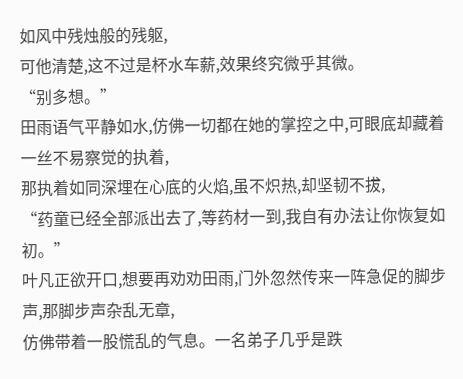如风中残烛般的残躯,
可他清楚,这不过是杯水车薪,效果终究微乎其微。
“别多想。”
田雨语气平静如水,仿佛一切都在她的掌控之中,可眼底却藏着一丝不易察觉的执着,
那执着如同深埋在心底的火焰,虽不炽热,却坚韧不拔,
“药童已经全部派出去了,等药材一到,我自有办法让你恢复如初。”
叶凡正欲开口,想要再劝劝田雨,门外忽然传来一阵急促的脚步声,那脚步声杂乱无章,
仿佛带着一股慌乱的气息。一名弟子几乎是跌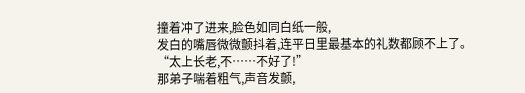撞着冲了进来,脸色如同白纸一般,
发白的嘴唇微微颤抖着,连平日里最基本的礼数都顾不上了。
“太上长老,不……不好了!”
那弟子喘着粗气,声音发颤,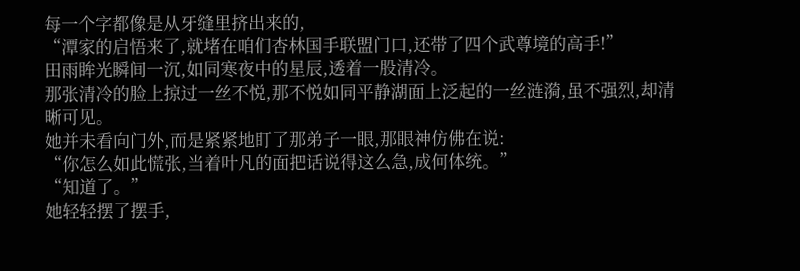每一个字都像是从牙缝里挤出来的,
“潭家的启悟来了,就堵在咱们杏林国手联盟门口,还带了四个武尊境的高手!”
田雨眸光瞬间一沉,如同寒夜中的星辰,透着一股清冷。
那张清冷的脸上掠过一丝不悦,那不悦如同平静湖面上泛起的一丝涟漪,虽不强烈,却清晰可见。
她并未看向门外,而是紧紧地盯了那弟子一眼,那眼神仿佛在说:
“你怎么如此慌张,当着叶凡的面把话说得这么急,成何体统。”
“知道了。”
她轻轻摆了摆手,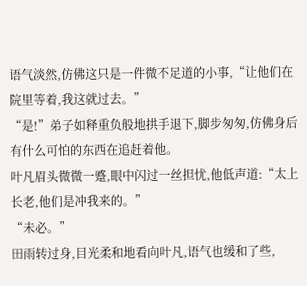语气淡然,仿佛这只是一件微不足道的小事,“让他们在院里等着,我这就过去。”
“是!”弟子如释重负般地拱手退下,脚步匆匆,仿佛身后有什么可怕的东西在追赶着他。
叶凡眉头微微一蹙,眼中闪过一丝担忧,他低声道:“太上长老,他们是冲我来的。”
“未必。”
田雨转过身,目光柔和地看向叶凡,语气也缓和了些,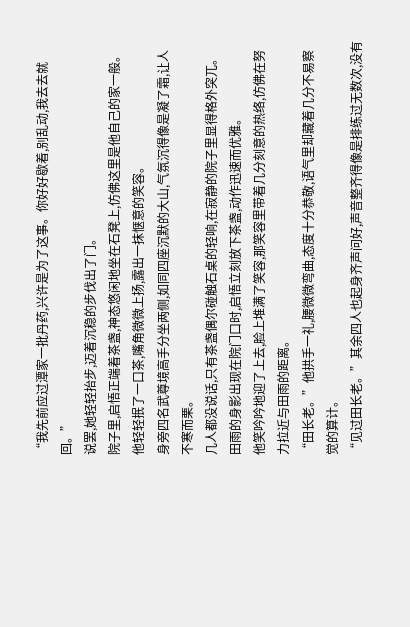“我先前应过潭家一批丹药,兴许是为了这事。你好好歇着,别乱动,我去去就回。”
说罢,她轻轻抬步,迈着沉稳的步伐出了门。
院子里,启悟正端着茶盏,神态悠闲地坐在石凳上,仿佛这里是他自己的家一般。
他轻轻抿了一口茶,嘴角微微上扬,露出一抹惬意的笑容。
身旁四名武尊境高手分坐两侧,如同四座沉默的大山,气氛沉得像是凝了霜,让人不寒而栗。
几人都没说话,只有茶盏偶尔碰触石桌的轻响,在寂静的院子里显得格外突兀。
田雨的身影出现在院门口时,启悟立刻放下茶盏,动作迅速而优雅。
他笑吟吟地迎了上去,脸上堆满了笑容,那笑容里带着几分刻意的热络,仿佛在努力拉近与田雨的距离。
“田长老。”他拱手一礼,腰微微弯曲,态度十分恭敬,语气里却藏着几分不易察觉的算计。
“见过田长老。”其余四人也起身齐声问好,声音整齐得像是排练过无数次,没有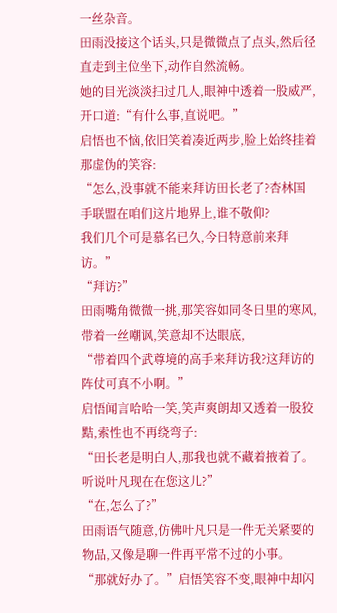一丝杂音。
田雨没接这个话头,只是微微点了点头,然后径直走到主位坐下,动作自然流畅。
她的目光淡淡扫过几人,眼神中透着一股威严,开口道:“有什么事,直说吧。”
启悟也不恼,依旧笑着凑近两步,脸上始终挂着那虚伪的笑容:
“怎么,没事就不能来拜访田长老了?杏林国手联盟在咱们这片地界上,谁不敬仰?
我们几个可是慕名已久,今日特意前来拜访。”
“拜访?”
田雨嘴角微微一挑,那笑容如同冬日里的寒风,带着一丝嘲讽,笑意却不达眼底,
“带着四个武尊境的高手来拜访我?这拜访的阵仗可真不小啊。”
启悟闻言哈哈一笑,笑声爽朗却又透着一股狡黠,索性也不再绕弯子:
“田长老是明白人,那我也就不藏着掖着了。听说叶凡现在在您这儿?”
“在,怎么了?”
田雨语气随意,仿佛叶凡只是一件无关紧要的物品,又像是聊一件再平常不过的小事。
“那就好办了。”启悟笑容不变,眼神中却闪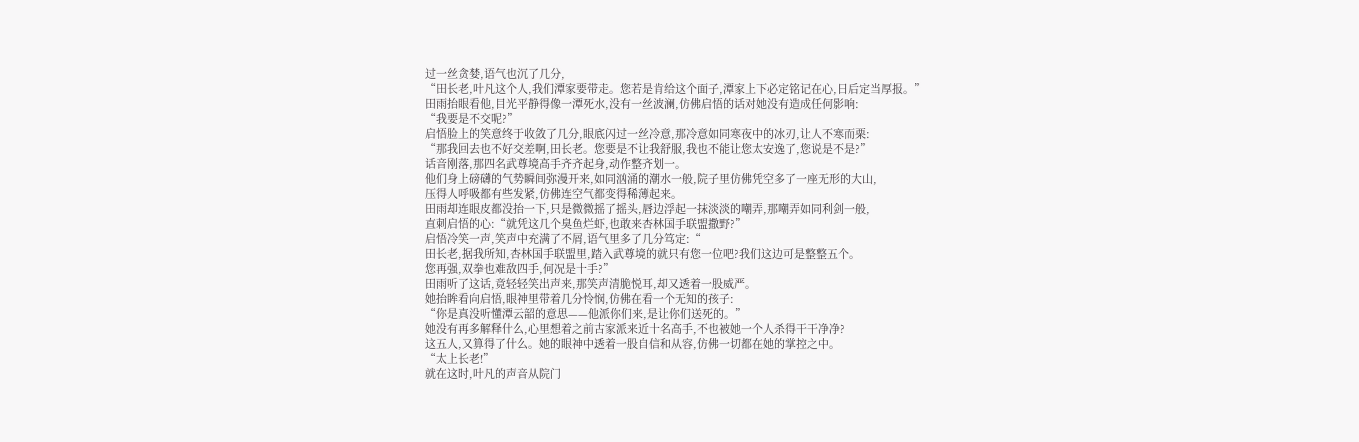过一丝贪婪,语气也沉了几分,
“田长老,叶凡这个人,我们潭家要带走。您若是肯给这个面子,潭家上下必定铭记在心,日后定当厚报。”
田雨抬眼看他,目光平静得像一潭死水,没有一丝波澜,仿佛启悟的话对她没有造成任何影响:
“我要是不交呢?”
启悟脸上的笑意终于收敛了几分,眼底闪过一丝冷意,那冷意如同寒夜中的冰刃,让人不寒而栗:
“那我回去也不好交差啊,田长老。您要是不让我舒服,我也不能让您太安逸了,您说是不是?”
话音刚落,那四名武尊境高手齐齐起身,动作整齐划一。
他们身上磅礴的气势瞬间弥漫开来,如同汹涌的潮水一般,院子里仿佛凭空多了一座无形的大山,
压得人呼吸都有些发紧,仿佛连空气都变得稀薄起来。
田雨却连眼皮都没抬一下,只是微微摇了摇头,唇边浮起一抹淡淡的嘲弄,那嘲弄如同利剑一般,
直刺启悟的心:“就凭这几个臭鱼烂虾,也敢来杏林国手联盟撒野?”
启悟冷笑一声,笑声中充满了不屑,语气里多了几分笃定:“
田长老,据我所知,杏林国手联盟里,踏入武尊境的就只有您一位吧?我们这边可是整整五个。
您再强,双拳也难敌四手,何况是十手?”
田雨听了这话,竟轻轻笑出声来,那笑声清脆悦耳,却又透着一股威严。
她抬眸看向启悟,眼神里带着几分怜悯,仿佛在看一个无知的孩子:
“你是真没听懂潭云韶的意思——他派你们来,是让你们送死的。”
她没有再多解释什么,心里想着之前古家派来近十名高手,不也被她一个人杀得干干净净?
这五人,又算得了什么。她的眼神中透着一股自信和从容,仿佛一切都在她的掌控之中。
“太上长老!”
就在这时,叶凡的声音从院门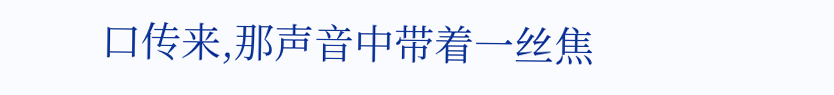口传来,那声音中带着一丝焦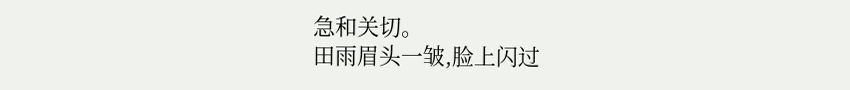急和关切。
田雨眉头一皱,脸上闪过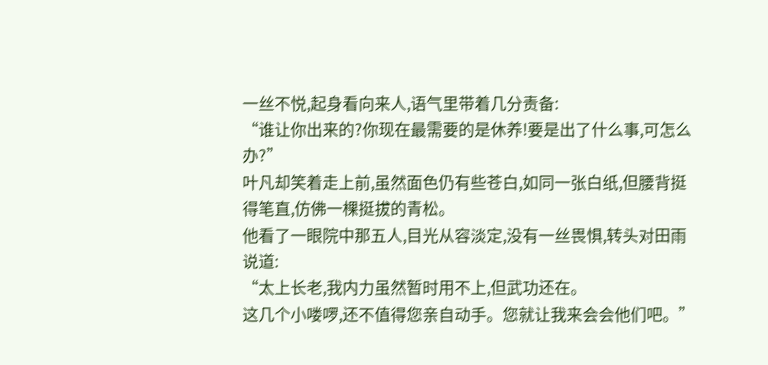一丝不悦,起身看向来人,语气里带着几分责备:
“谁让你出来的?你现在最需要的是休养!要是出了什么事,可怎么办?”
叶凡却笑着走上前,虽然面色仍有些苍白,如同一张白纸,但腰背挺得笔直,仿佛一棵挺拔的青松。
他看了一眼院中那五人,目光从容淡定,没有一丝畏惧,转头对田雨说道:
“太上长老,我内力虽然暂时用不上,但武功还在。
这几个小喽啰,还不值得您亲自动手。您就让我来会会他们吧。”